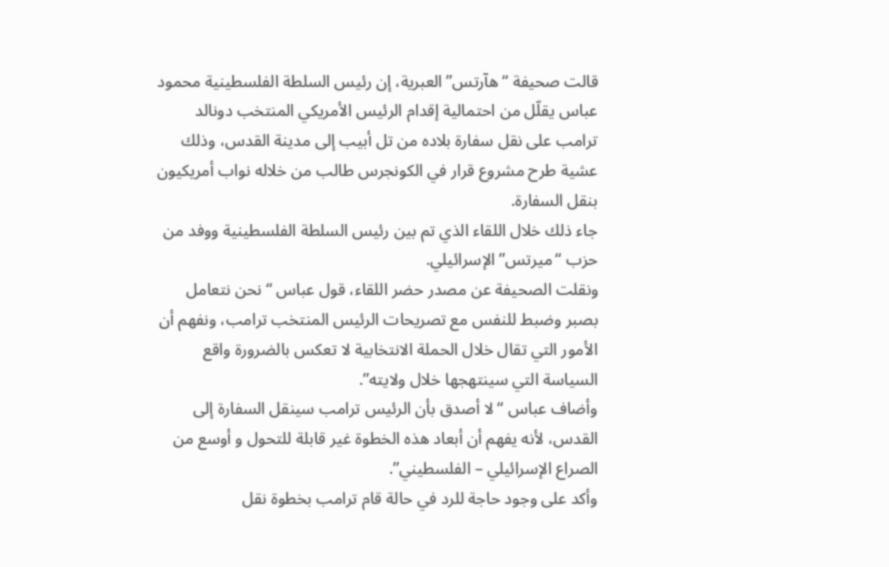قالت صحيفة “هآرتس” العبرية، إن رئيس السلطة الفلسطينية محمود عباس يقلّل من احتمالية إقدام الرئيس الأمريكي المنتخب دونالد ترامب على نقل سفارة بلاده من تل أبيب إلى مدينة القدس، وذلك عشية طرح مشروع قرار في الكونجرس طالب من خلاله نواب أمريكيون بنقل السفارة.
جاء ذلك خلال اللقاء الذي تم بين رئيس السلطة الفلسطينية ووفد من حزب “ميرتس” الإسرائيلي.
ونقلت الصحيفة عن مصدر حضر اللقاء، قول عباس “نحن نتعامل بصبر وضبط للنفس مع تصريحات الرئيس المنتخب ترامب، ونفهم أن الأمور التي تقال خلال الحملة الانتخابية لا تعكس بالضرورة واقع السياسة التي سينتهجها خلال ولايته”.
وأضاف عباس “لا أصدق بأن الرئيس ترامب سينقل السفارة إلى القدس، لأنه يفهم أن أبعاد هذه الخطوة غير قابلة للتحول و أوسع من الصراع الإسرائيلي – الفلسطيني”.
وأكد على وجود حاجة للرد في حالة قام ترامب بخطوة نقل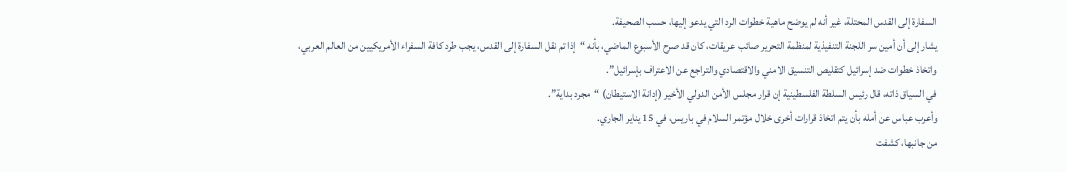السفارة إلى القدس المحتلة، غير أنه لم يوضح ماهية خطوات الرد التي يدعو إليها، حسب الصحيفة.
يشار إلى أن أمين سر اللجنة التنفيذية لمنظمة التحرير صائب عريقات، كان قد صرح الأسبوع الماضي، بأنه “إذا تم نقل السفارة إلى القدس، يجب طرد كافة السفراء الأمريكيين من العالم العربي، واتخاذ خطوات ضد إسرائيل كتقليص التنسيق الامني والاقتصادي والتراجع عن الاعتراف بإسرائيل”.
في السياق ذاته، قال رئيس السلطة الفلسطينية إن قرار مجلس الأمن الدولي الأخير (إدانة الاستيطان) “مجرد بداية”.
وأعرب عباس عن أمله بأن يتم اتخاذ قرارات أخرى خلال مؤتمر السلام في باريس، في 15 يناير الجاري.
من جانبها، كشفت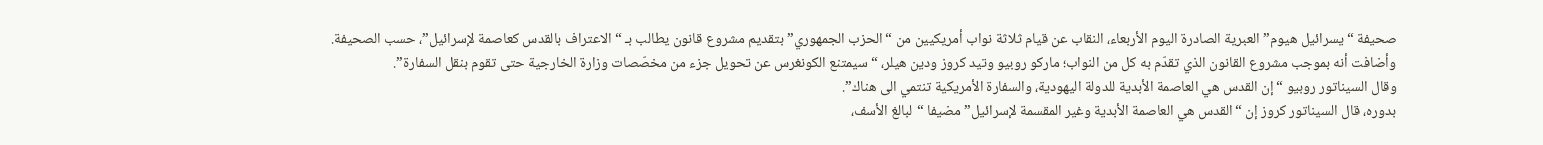صحيفة “يسرائيل هيوم” العبرية الصادرة اليوم الأربعاء، النقاب عن قيام ثلاثة نواب أمريكيين من “الحزب الجمهوري” بتقديم مشروع قانون يطالب بـ “الاعتراف بالقدس كعاصمة لإسرائيل”، حسب الصحيفة.
وأضافت أنه بموجب مشروع القانون الذي تقدّم به كل من النواب؛ ماركو روبيو وتيد كروز ودين هيلر، “سيمتنع الكونغرس عن تحويل جزء من مخصّصات وزارة الخارجية حتى تقوم بنقل السفارة”.
وقال السيناتور روبيو “إن القدس هي العاصمة الأبدية للدولة اليهودية، والسفارة الأمريكية تنتمي الى هناك”.
بدوره، قال السيناتور كروز إن “القدس هي العاصمة الأبدية وغير المقسمة لإسرائيل” مضيفا “لبالغ الأسف،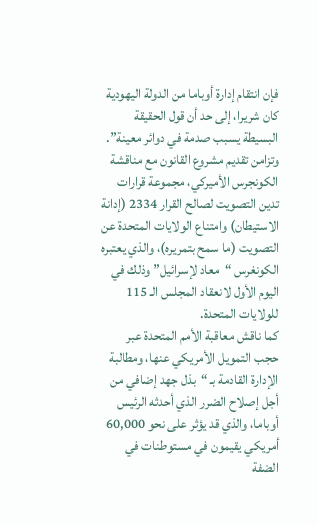فإن انتقام إدارة أوباما من الدولة اليهودية كان شريرا، إلى حد أن قول الحقيقة البسيطة يسبب صدمة في دوائر معينة”.
وتزامن تقديم مشروع القانون مع مناقشة الكونجرس الأميركي، مجموعة قرارات تدين التصويت لصالح القرار 2334 (إدانة الاستيطان) وامتناع الولايات المتحدة عن التصويت (ما سمح بتمريره)، والذي يعتبره الكونغرس “معاد لإسرائيل” وذلك في اليوم الأول لانعقاد المجلس الـ 115 للولايات المتحدة.
كما ناقش معاقبة الأمم المتحدة عبر حجب التمويل الأمريكي عنها، ومطالبة الإدارة القادمة بـ “بذل جهد إضافي من أجل إصلاح الضرر الذي أحدثه الرئيس أوباما، والذي قد يؤثر على نحو 60,000 أمريكي يقيمون في مستوطنات في الضفة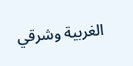الغربية وشرقي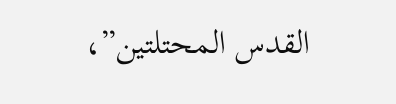القدس المحتلتين”،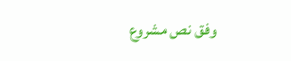وفق نص مشروع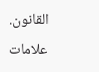القانون.
علامات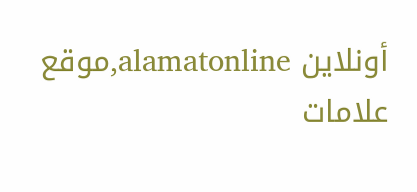أونلاين alamatonline,موقع علامات